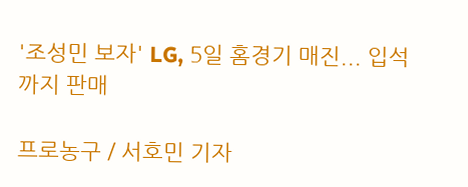'조성민 보자' LG, 5일 홈경기 매진... 입석까지 판매

프로농구 / 서호민 기자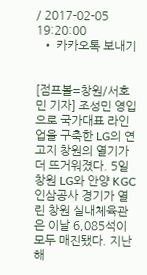/ 2017-02-05 19:20:00
  • 카카오톡 보내기


[점프볼=창원/서호민 기자] 조성민 영입으로 국가대표 라인업을 구축한 LG의 연고지 창원의 열기가 더 뜨거워졌다. 5일 창원 LG와 안양 KGC인삼공사 경기가 열린 창원 실내체육관은 이날 6,085석이 모두 매진됐다. 지난해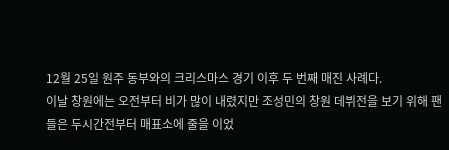12월 25일 원주 동부와의 크리스마스 경기 이후 두 번째 매진 사례다.
이날 창원에는 오전부터 비가 많이 내렸지만 조성민의 창원 데뷔전을 보기 위해 팬들은 두시간전부터 매표소에 줄을 이었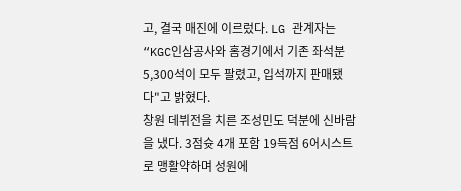고, 결국 매진에 이르렀다. LG 관계자는 “KGC인삼공사와 홈경기에서 기존 좌석분 5,300석이 모두 팔렸고, 입석까지 판매됐다"고 밝혔다.
창원 데뷔전을 치른 조성민도 덕분에 신바람을 냈다. 3점슛 4개 포함 19득점 6어시스트로 맹활약하며 성원에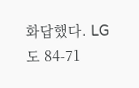화답했다. LG도 84-71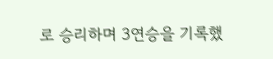로 승리하며 3연승을 기록했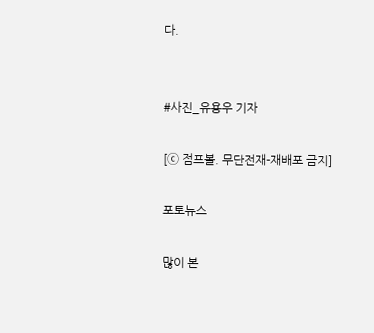다.


#사진_유용우 기자

[ⓒ 점프볼. 무단전재-재배포 금지]

포토뉴스

많이 본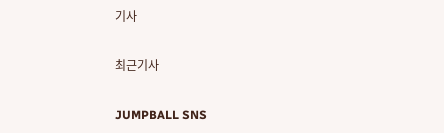기사

최근기사

JUMPBALL SNS